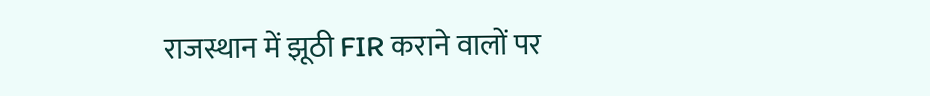राजस्थान में झूठी FIR कराने वालों पर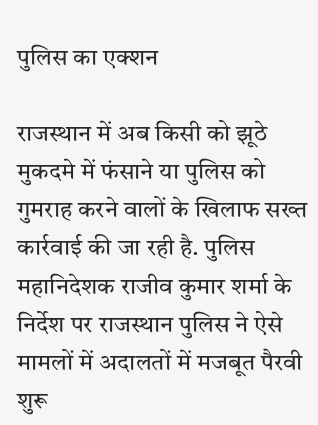पुलिस का एक्शन

राजस्थान में अब किसी को झूठे मुकदमे में फंसाने या पुलिस को गुमराह करने वालों के खिलाफ सख्त कार्रवाई की जा रही है. पुलिस महानिदेशक राजीव कुमार शर्मा के निर्देश पर राजस्थान पुलिस ने ऐसे मामलों में अदालतों में मजबूत पैरवी शुरू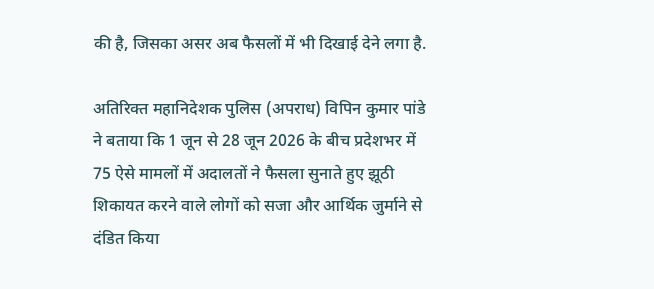की है, जिसका असर अब फैसलों में भी दिखाई देने लगा है.

अतिरिक्त महानिदेशक पुलिस (अपराध) विपिन कुमार पांडे ने बताया कि 1 जून से 28 जून 2026 के बीच प्रदेशभर में 75 ऐसे मामलों में अदालतों ने फैसला सुनाते हुए झूठी शिकायत करने वाले लोगों को सजा और आर्थिक जुर्माने से दंडित किया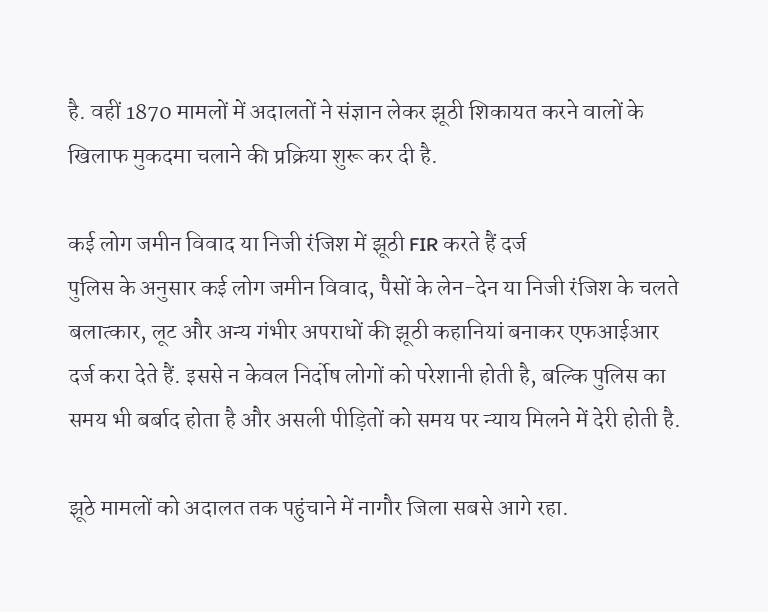है. वहीं 1870 मामलों में अदालतों ने संज्ञान लेकर झूठी शिकायत करने वालों के खिलाफ मुकदमा चलाने की प्रक्रिया शुरू कर दी है.

कई लोग जमीन विवाद या निजी रंजिश में झूठी FIR करते हैं दर्ज
पुलिस के अनुसार कई लोग जमीन विवाद, पैसों के लेन-देन या निजी रंजिश के चलते बलात्कार, लूट और अन्य गंभीर अपराधों की झूठी कहानियां बनाकर एफआईआर दर्ज करा देते हैं. इससे न केवल निर्दोष लोगों को परेशानी होती है, बल्कि पुलिस का समय भी बर्बाद होता है और असली पीड़ितों को समय पर न्याय मिलने में देरी होती है.

झूठे मामलों को अदालत तक पहुंचाने में नागौर जिला सबसे आगे रहा.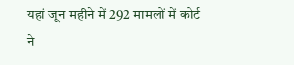यहां जून महीने में 292 मामलों में कोर्ट ने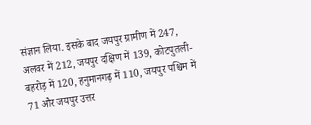संज्ञान लिया. इसके बाद जयपुर ग्रामीण में 247, अलवर में 212, जयपुर दक्षिण में 139, कोटपुतली-बहरोड़ में 120, हनुमानगढ़ में 110, जयपुर पश्चिम में 71 और जयपुर उत्तर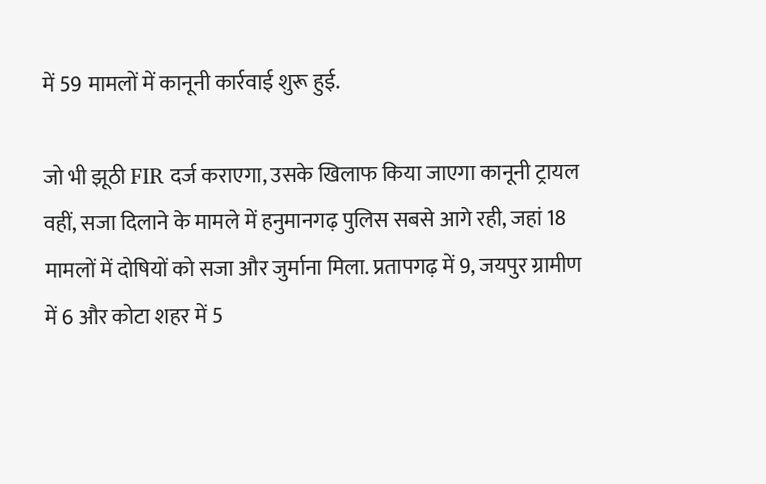में 59 मामलों में कानूनी कार्रवाई शुरू हुई.

जो भी झूठी FIR दर्ज कराएगा, उसके खिलाफ किया जाएगा कानूनी ट्रायल
वहीं, सजा दिलाने के मामले में हनुमानगढ़ पुलिस सबसे आगे रही, जहां 18 मामलों में दोषियों को सजा और जुर्माना मिला. प्रतापगढ़ में 9, जयपुर ग्रामीण में 6 और कोटा शहर में 5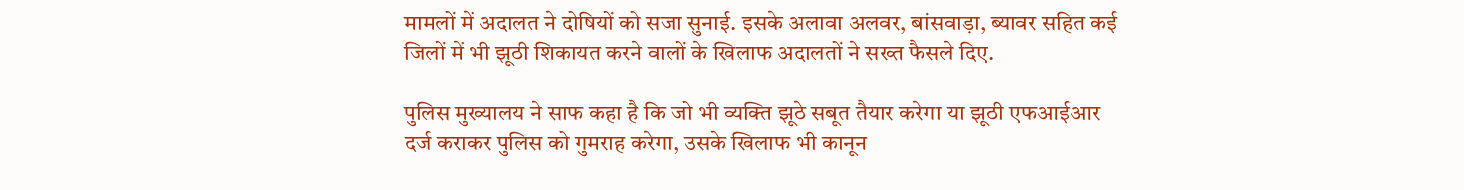मामलों में अदालत ने दोषियों को सजा सुनाई. इसके अलावा अलवर, बांसवाड़ा, ब्यावर सहित कई जिलों में भी झूठी शिकायत करने वालों के खिलाफ अदालतों ने सख्त फैसले दिए.

पुलिस मुख्यालय ने साफ कहा है कि जो भी व्यक्ति झूठे सबूत तैयार करेगा या झूठी एफआईआर दर्ज कराकर पुलिस को गुमराह करेगा, उसके खिलाफ भी कानून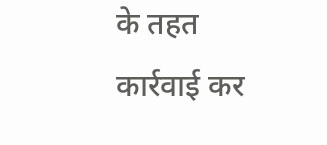के तहत कार्रवाई कर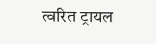त्वरित ट्रायल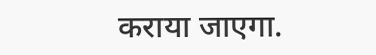कराया जाएगा.